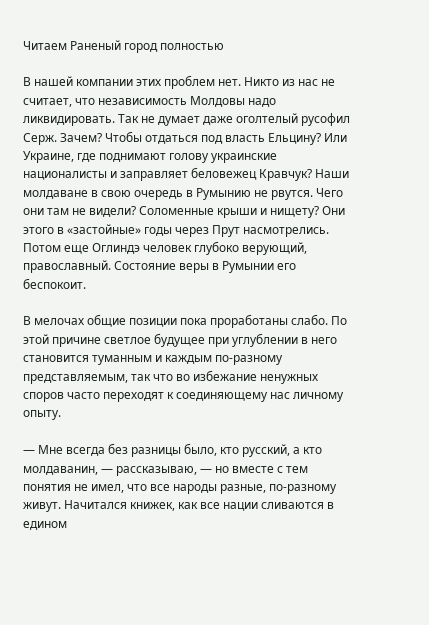Читаем Раненый город полностью

В нашей компании этих проблем нет. Никто из нас не считает, что независимость Молдовы надо ликвидировать. Так не думает даже оголтелый русофил Серж. Зачем? Чтобы отдаться под власть Ельцину? Или Украине, где поднимают голову украинские националисты и заправляет беловежец Кравчук? Наши молдаване в свою очередь в Румынию не рвутся. Чего они там не видели? Соломенные крыши и нищету? Они этого в «застойные» годы через Прут насмотрелись. Потом еще Оглиндэ человек глубоко верующий, православный. Состояние веры в Румынии его беспокоит.

В мелочах общие позиции пока проработаны слабо. По этой причине светлое будущее при углублении в него становится туманным и каждым по-разному представляемым, так что во избежание ненужных споров часто переходят к соединяющему нас личному опыту.

— Мне всегда без разницы было, кто русский, а кто молдаванин, — рассказываю, — но вместе с тем понятия не имел, что все народы разные, по-разному живут. Начитался книжек, как все нации сливаются в едином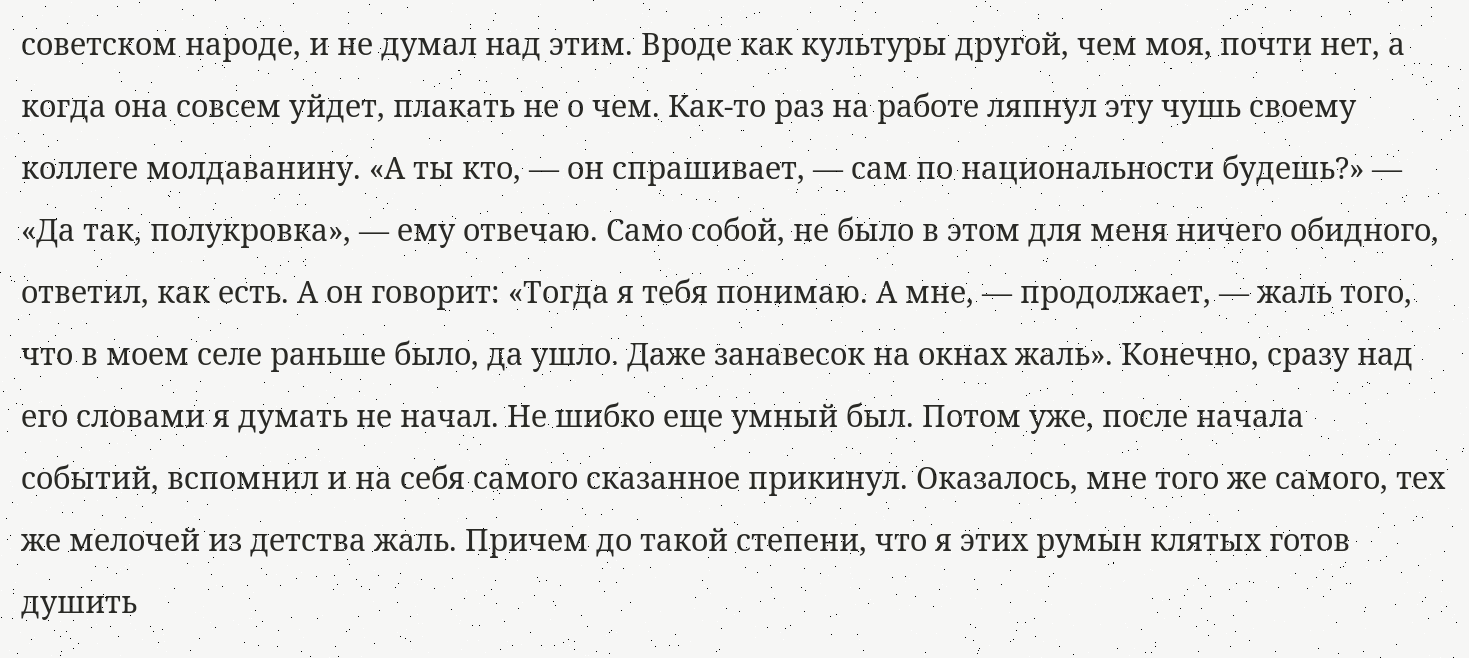советском народе, и не думал над этим. Вроде как культуры другой, чем моя, почти нет, а когда она совсем уйдет, плакать не о чем. Как-то раз на работе ляпнул эту чушь своему коллеге молдаванину. «А ты кто, — он спрашивает, — сам по национальности будешь?» — «Да так, полукровка», — ему отвечаю. Само собой, не было в этом для меня ничего обидного, ответил, как есть. А он говорит: «Тогда я тебя понимаю. А мне, — продолжает, — жаль того, что в моем селе раньше было, да ушло. Даже занавесок на окнах жаль». Конечно, сразу над его словами я думать не начал. Не шибко еще умный был. Потом уже, после начала событий, вспомнил и на себя самого сказанное прикинул. Оказалось, мне того же самого, тех же мелочей из детства жаль. Причем до такой степени, что я этих румын клятых готов душить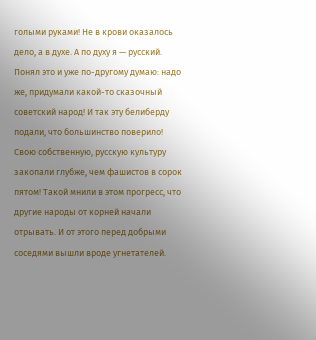голыми руками! Не в крови оказалось дело, а в духе. А по духу я — русский. Понял это и уже по-другому думаю: надо же, придумали какой-то сказочный советский народ! И так эту белиберду подали, что большинство поверило! Свою собственную, русскую культуру закопали глубже, чем фашистов в сорок пятом! Такой мнили в этом прогресс, что другие народы от корней начали отрывать. И от этого перед добрыми соседями вышли вроде угнетателей.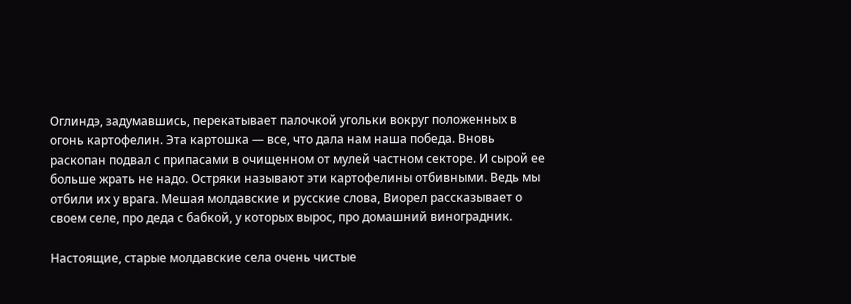Оглиндэ, задумавшись, перекатывает палочкой угольки вокруг положенных в огонь картофелин. Эта картошка — все, что дала нам наша победа. Вновь раскопан подвал с припасами в очищенном от мулей частном секторе. И сырой ее больше жрать не надо. Остряки называют эти картофелины отбивными. Ведь мы отбили их у врага. Мешая молдавские и русские слова, Виорел рассказывает о своем селе, про деда с бабкой, у которых вырос, про домашний виноградник.

Настоящие, старые молдавские села очень чистые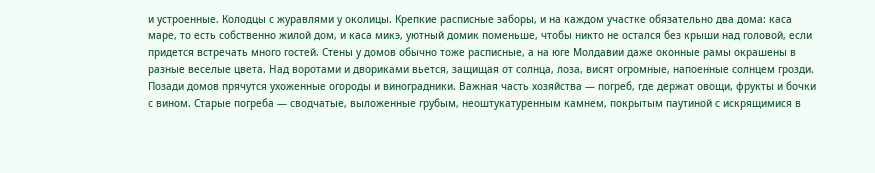и устроенные. Колодцы с журавлями у околицы. Крепкие расписные заборы, и на каждом участке обязательно два дома: каса маре, то есть собственно жилой дом, и каса микэ, уютный домик поменьше, чтобы никто не остался без крыши над головой, если придется встречать много гостей. Стены у домов обычно тоже расписные, а на юге Молдавии даже оконные рамы окрашены в разные веселые цвета. Над воротами и двориками вьется, защищая от солнца, лоза, висят огромные, напоенные солнцем грозди. Позади домов прячутся ухоженные огороды и виноградники. Важная часть хозяйства — погреб, где держат овощи, фрукты и бочки с вином. Старые погреба — сводчатые, выложенные грубым, неоштукатуренным камнем, покрытым паутиной с искрящимися в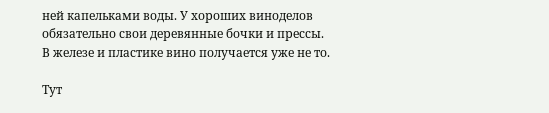ней капельками воды. У хороших виноделов обязательно свои деревянные бочки и прессы. В железе и пластике вино получается уже не то.

Тут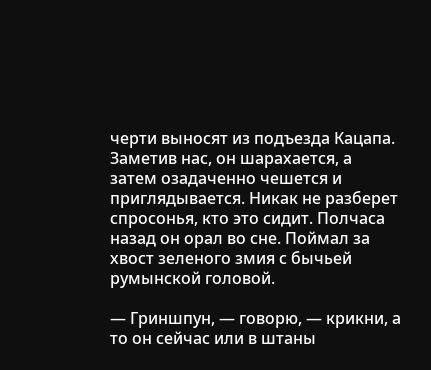черти выносят из подъезда Кацапа. Заметив нас, он шарахается, а затем озадаченно чешется и приглядывается. Никак не разберет спросонья, кто это сидит. Полчаса назад он орал во сне. Поймал за хвост зеленого змия с бычьей румынской головой.

— Гриншпун, — говорю, — крикни, а то он сейчас или в штаны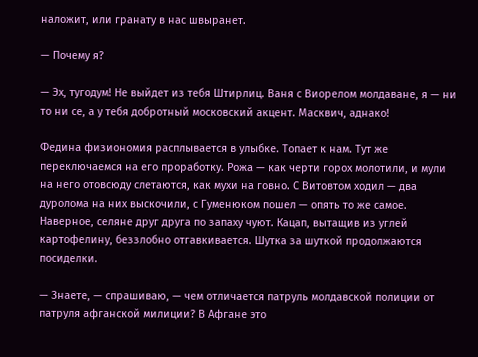наложит, или гранату в нас швыранет.

— Почему я?

— Эх, тугодум! Не выйдет из тебя Штирлиц. Ваня с Виорелом молдаване, я — ни то ни се, а у тебя добротный московский акцент. Масквич, аднако!

Федина физиономия расплывается в улыбке. Топает к нам. Тут же переключаемся на его проработку. Рожа — как черти горох молотили, и мули на него отовсюду слетаются, как мухи на говно. С Витовтом ходил — два дуролома на них выскочили, с Гуменюком пошел — опять то же самое. Наверное, селяне друг друга по запаху чуют. Кацап, вытащив из углей картофелину, беззлобно отгавкивается. Шутка за шуткой продолжаются посиделки.

— Знаете, — спрашиваю, — чем отличается патруль молдавской полиции от патруля афганской милиции? В Афгане это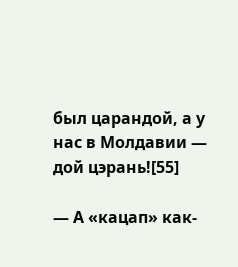был царандой, а у нас в Молдавии — дой цэрань![55]

— А «кацап» как-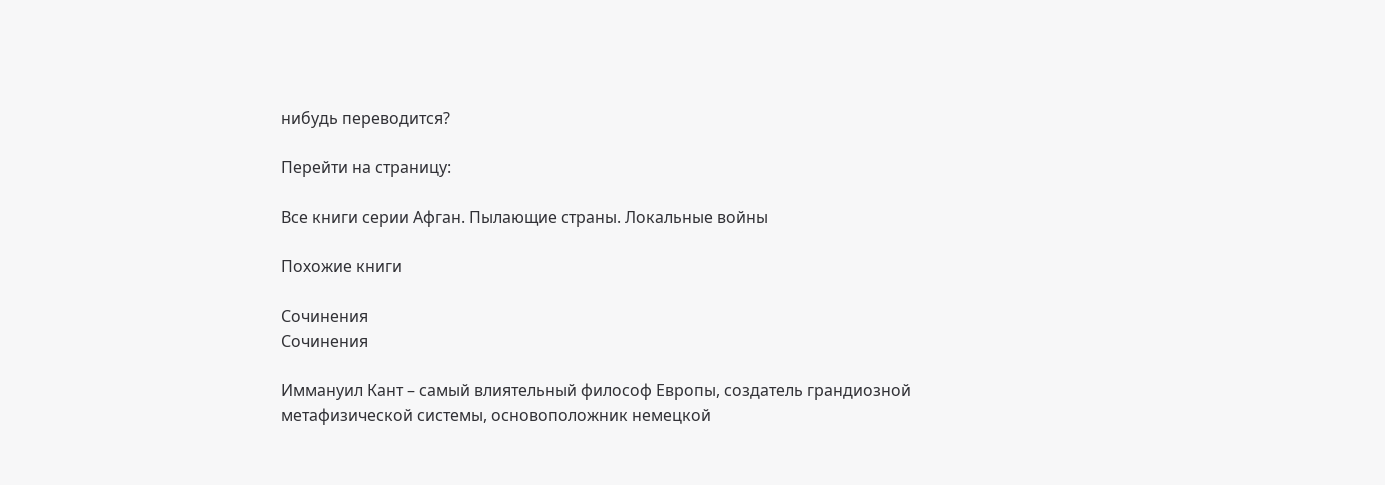нибудь переводится?

Перейти на страницу:

Все книги серии Афган. Пылающие страны. Локальные войны

Похожие книги

Сочинения
Сочинения

Иммануил Кант – самый влиятельный философ Европы, создатель грандиозной метафизической системы, основоположник немецкой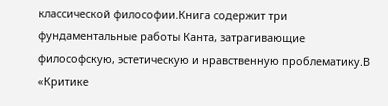классической философии.Книга содержит три фундаментальные работы Канта, затрагивающие философскую, эстетическую и нравственную проблематику.В «Критике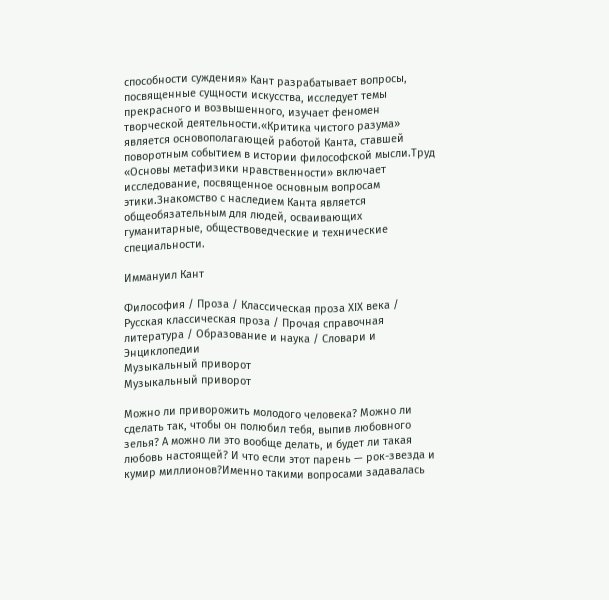способности суждения» Кант разрабатывает вопросы, посвященные сущности искусства, исследует темы прекрасного и возвышенного, изучает феномен творческой деятельности.«Критика чистого разума» является основополагающей работой Канта, ставшей поворотным событием в истории философской мысли.Труд «Основы метафизики нравственности» включает исследование, посвященное основным вопросам этики.Знакомство с наследием Канта является общеобязательным для людей, осваивающих гуманитарные, обществоведческие и технические специальности.

Иммануил Кант

Философия / Проза / Классическая проза ХIX века / Русская классическая проза / Прочая справочная литература / Образование и наука / Словари и Энциклопедии
Музыкальный приворот
Музыкальный приворот

Можно ли приворожить молодого человека? Можно ли сделать так, чтобы он полюбил тебя, выпив любовного зелья? А можно ли это вообще делать, и будет ли такая любовь настоящей? И что если этот парень — рок-звезда и кумир миллионов?Именно такими вопросами задавалась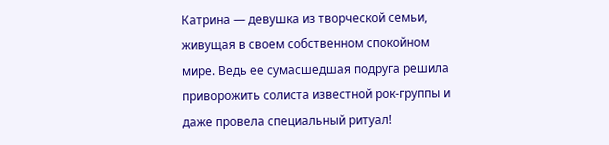Катрина — девушка из творческой семьи, живущая в своем собственном спокойном мире. Ведь ее сумасшедшая подруга решила приворожить солиста известной рок-группы и даже провела специальный ритуал!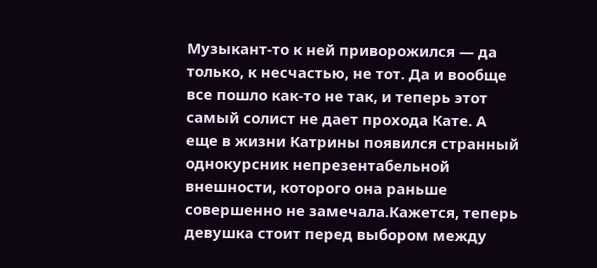Музыкант-то к ней приворожился — да только, к несчастью, не тот. Да и вообще все пошло как-то не так, и теперь этот самый солист не дает прохода Кате. А еще в жизни Катрины появился странный однокурсник непрезентабельной внешности, которого она раньше совершенно не замечала.Кажется, теперь девушка стоит перед выбором между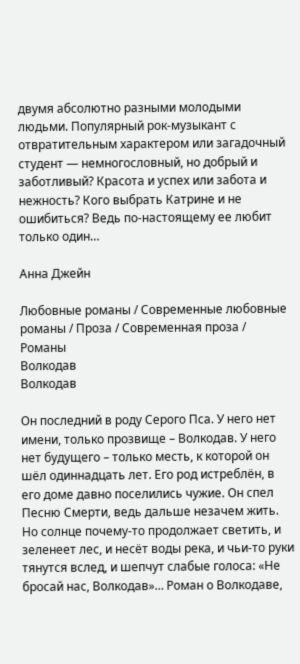двумя абсолютно разными молодыми людьми. Популярный рок-музыкант с отвратительным характером или загадочный студент — немногословный, но добрый и заботливый? Красота и успех или забота и нежность? Кого выбрать Катрине и не ошибиться? Ведь по-настоящему ее любит только один…

Анна Джейн

Любовные романы / Современные любовные романы / Проза / Современная проза / Романы
Волкодав
Волкодав

Он последний в роду Серого Пса. У него нет имени, только прозвище – Волкодав. У него нет будущего – только месть, к которой он шёл одиннадцать лет. Его род истреблён, в его доме давно поселились чужие. Он спел Песню Смерти, ведь дальше незачем жить. Но солнце почему-то продолжает светить, и зеленеет лес, и несёт воды река, и чьи-то руки тянутся вслед, и шепчут слабые голоса: «Не бросай нас, Волкодав»… Роман о Волкодаве,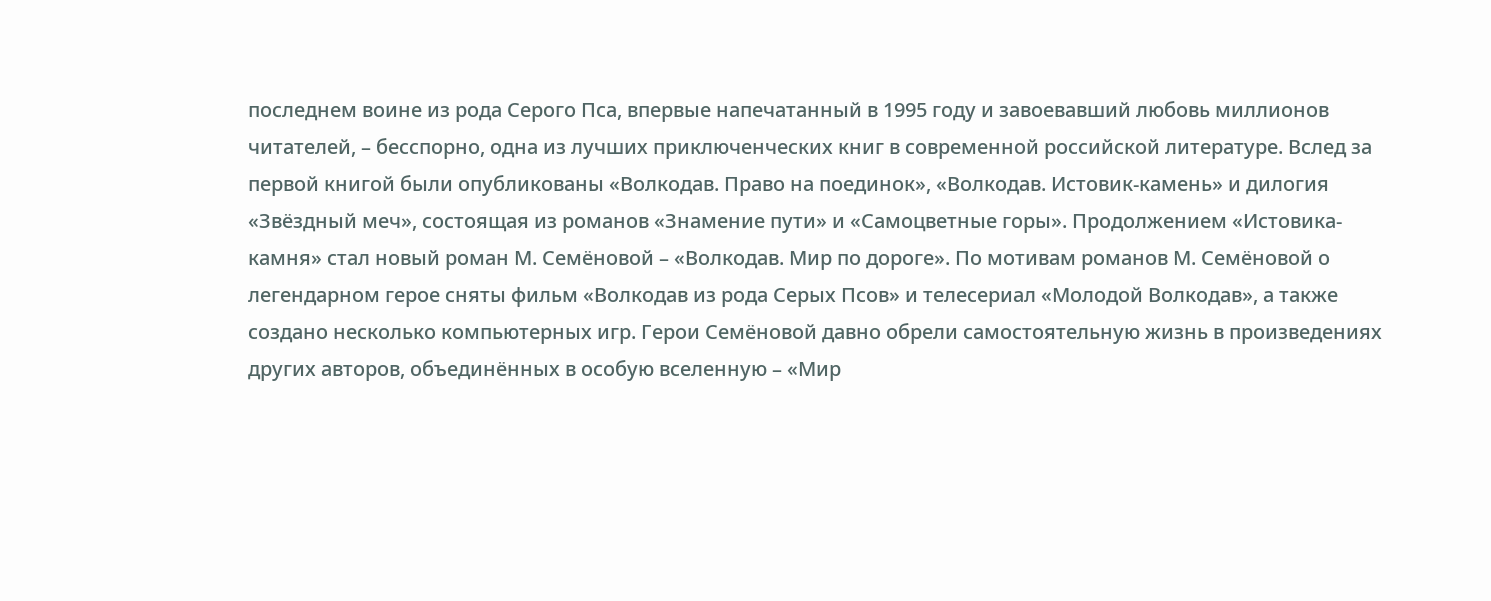последнем воине из рода Серого Пса, впервые напечатанный в 1995 году и завоевавший любовь миллионов читателей, – бесспорно, одна из лучших приключенческих книг в современной российской литературе. Вслед за первой книгой были опубликованы «Волкодав. Право на поединок», «Волкодав. Истовик-камень» и дилогия «Звёздный меч», состоящая из романов «Знамение пути» и «Самоцветные горы». Продолжением «Истовика-камня» стал новый роман М. Семёновой – «Волкодав. Мир по дороге». По мотивам романов М. Семёновой о легендарном герое сняты фильм «Волкодав из рода Серых Псов» и телесериал «Молодой Волкодав», а также создано несколько компьютерных игр. Герои Семёновой давно обрели самостоятельную жизнь в произведениях других авторов, объединённых в особую вселенную – «Мир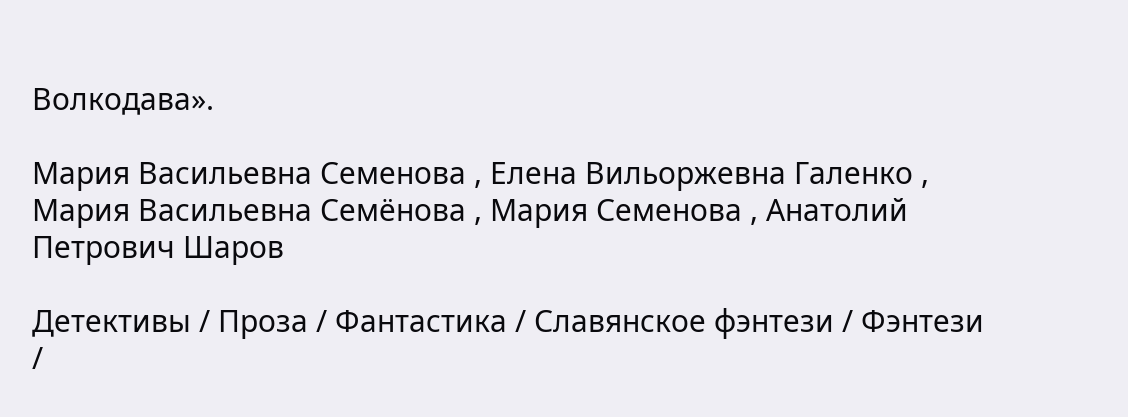Волкодава».

Мария Васильевна Семенова , Елена Вильоржевна Галенко , Мария Васильевна Семёнова , Мария Семенова , Анатолий Петрович Шаров

Детективы / Проза / Фантастика / Славянское фэнтези / Фэнтези /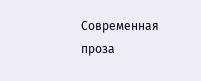Современная проза